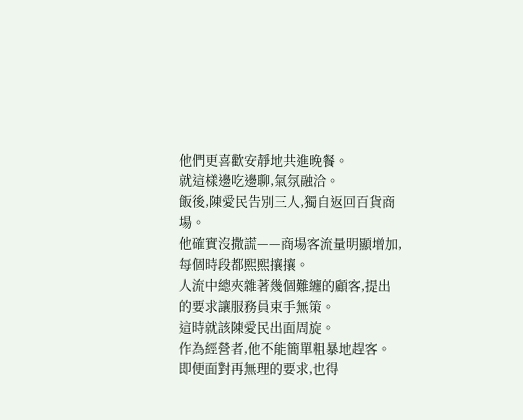他們更喜歡安靜地共進晚餐。
就這樣邊吃邊聊,氣氛融洽。
飯後,陳愛民告別三人,獨自返回百貨商場。
他確實沒撒謊——商場客流量明顯增加,每個時段都熙熙攘攘。
人流中總夾雜著幾個難纏的顧客,提出的要求讓服務員束手無策。
這時就該陳愛民出面周旋。
作為經營者,他不能簡單粗暴地趕客。
即便面對再無理的要求,也得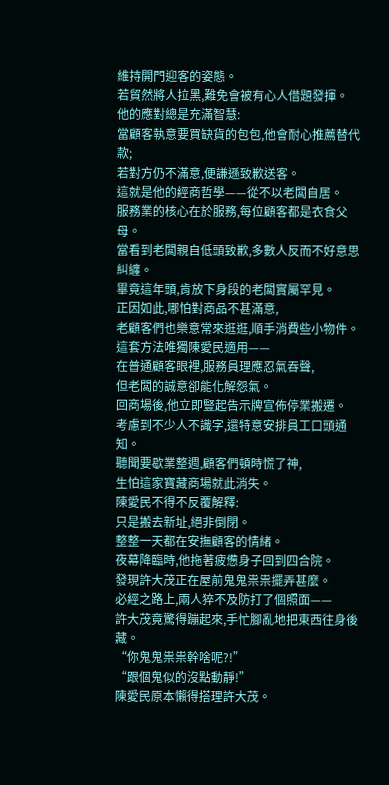維持開門迎客的姿態。
若貿然將人拉黑,難免會被有心人借題發揮。
他的應對總是充滿智慧:
當顧客執意要買缺貨的包包,他會耐心推薦替代款;
若對方仍不滿意,便謙遜致歉送客。
這就是他的經商哲學——從不以老闆自居。
服務業的核心在於服務,每位顧客都是衣食父母。
當看到老闆親自低頭致歉,多數人反而不好意思糾纏。
畢竟這年頭,肯放下身段的老闆實屬罕見。
正因如此,哪怕對商品不甚滿意,
老顧客們也樂意常來逛逛,順手消費些小物件。
這套方法唯獨陳愛民適用——
在普通顧客眼裡,服務員理應忍氣吞聲,
但老闆的誠意卻能化解怨氣。
回商場後,他立即豎起告示牌宣佈停業搬遷。
考慮到不少人不識字,還特意安排員工口頭通知。
聽聞要歇業整週,顧客們頓時慌了神,
生怕這家寶藏商場就此消失。
陳愛民不得不反覆解釋:
只是搬去新址,絕非倒閉。
整整一天都在安撫顧客的情緒。
夜幕降臨時,他拖著疲憊身子回到四合院。
發現許大茂正在屋前鬼鬼祟祟擺弄甚麼。
必經之路上,兩人猝不及防打了個照面——
許大茂竟驚得蹦起來,手忙腳亂地把東西往身後藏。
“你鬼鬼祟祟幹啥呢?!”
“跟個鬼似的沒點動靜!”
陳愛民原本懶得搭理許大茂。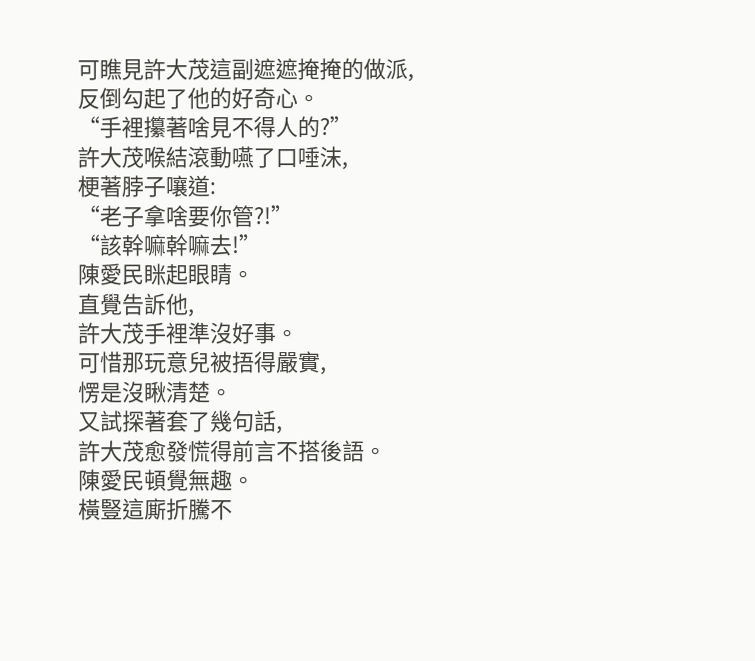可瞧見許大茂這副遮遮掩掩的做派,
反倒勾起了他的好奇心。
“手裡攥著啥見不得人的?”
許大茂喉結滾動嚥了口唾沫,
梗著脖子嚷道:
“老子拿啥要你管?!”
“該幹嘛幹嘛去!”
陳愛民眯起眼睛。
直覺告訴他,
許大茂手裡準沒好事。
可惜那玩意兒被捂得嚴實,
愣是沒瞅清楚。
又試探著套了幾句話,
許大茂愈發慌得前言不搭後語。
陳愛民頓覺無趣。
橫豎這廝折騰不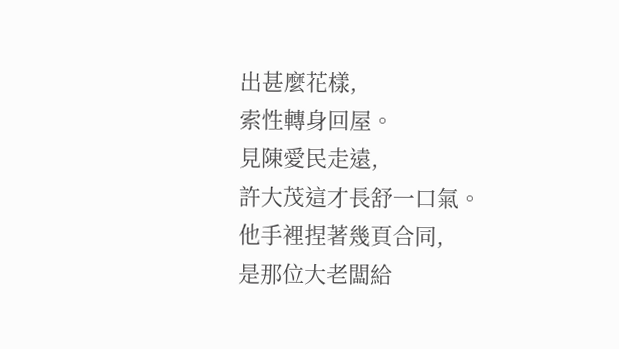出甚麼花樣,
索性轉身回屋。
見陳愛民走遠,
許大茂這才長舒一口氣。
他手裡捏著幾頁合同,
是那位大老闆給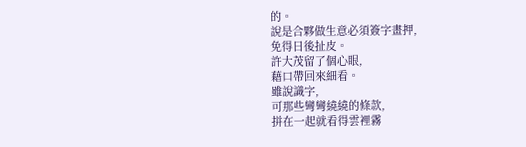的。
說是合夥做生意必須簽字畫押,
免得日後扯皮。
許大茂留了個心眼,
藉口帶回來細看。
雖說識字,
可那些彎彎繞繞的條款,
拼在一起就看得雲裡霧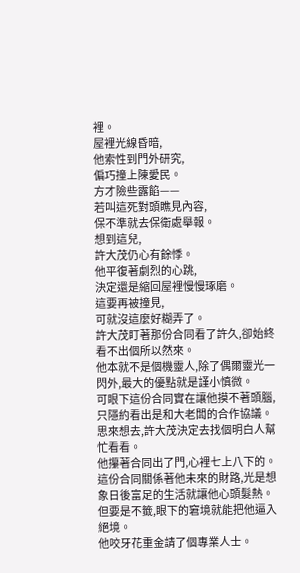裡。
屋裡光線昏暗,
他索性到門外研究,
偏巧撞上陳愛民。
方才險些露餡——
若叫這死對頭瞧見內容,
保不準就去保衛處舉報。
想到這兒,
許大茂仍心有餘悸。
他平復著劇烈的心跳,
決定還是縮回屋裡慢慢琢磨。
這要再被撞見,
可就沒這麼好糊弄了。
許大茂盯著那份合同看了許久,卻始終看不出個所以然來。
他本就不是個機靈人,除了偶爾靈光一閃外,最大的優點就是謹小慎微。
可眼下這份合同實在讓他摸不著頭腦,只隱約看出是和大老闆的合作協議。
思來想去,許大茂決定去找個明白人幫忙看看。
他攥著合同出了門,心裡七上八下的。
這份合同關係著他未來的財路,光是想象日後富足的生活就讓他心頭髮熱。
但要是不籤,眼下的窘境就能把他逼入絕境。
他咬牙花重金請了個專業人士。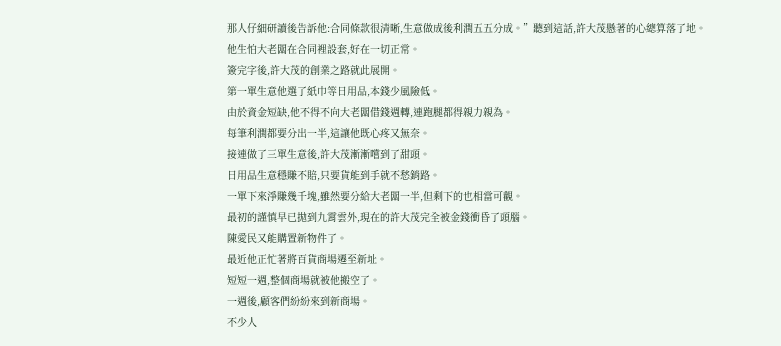那人仔細研讀後告訴他:合同條款很清晰,生意做成後利潤五五分成。”聽到這話,許大茂懸著的心總算落了地。
他生怕大老闆在合同裡設套,好在一切正常。
簽完字後,許大茂的創業之路就此展開。
第一單生意他選了紙巾等日用品,本錢少風險低。
由於資金短缺,他不得不向大老闆借錢週轉,連跑腿都得親力親為。
每筆利潤都要分出一半,這讓他既心疼又無奈。
接連做了三單生意後,許大茂漸漸嚐到了甜頭。
日用品生意穩賺不賠,只要貨能到手就不愁銷路。
一單下來淨賺幾千塊,雖然要分給大老闆一半,但剩下的也相當可觀。
最初的謹慎早已拋到九霄雲外,現在的許大茂完全被金錢衝昏了頭腦。
陳愛民又能購置新物件了。
最近他正忙著將百貨商場遷至新址。
短短一週,整個商場就被他搬空了。
一週後,顧客們紛紛來到新商場。
不少人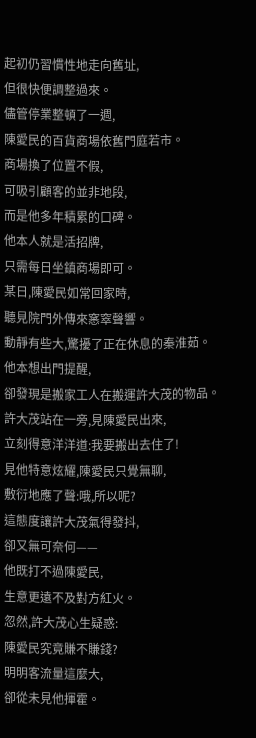起初仍習慣性地走向舊址,
但很快便調整過來。
儘管停業整頓了一週,
陳愛民的百貨商場依舊門庭若市。
商場換了位置不假,
可吸引顧客的並非地段,
而是他多年積累的口碑。
他本人就是活招牌,
只需每日坐鎮商場即可。
某日,陳愛民如常回家時,
聽見院門外傳來窸窣聲響。
動靜有些大,驚擾了正在休息的秦淮茹。
他本想出門提醒,
卻發現是搬家工人在搬運許大茂的物品。
許大茂站在一旁,見陳愛民出來,
立刻得意洋洋道:我要搬出去住了!
見他特意炫耀,陳愛民只覺無聊,
敷衍地應了聲:哦,所以呢?
這態度讓許大茂氣得發抖,
卻又無可奈何——
他既打不過陳愛民,
生意更遠不及對方紅火。
忽然,許大茂心生疑惑:
陳愛民究竟賺不賺錢?
明明客流量這麼大,
卻從未見他揮霍。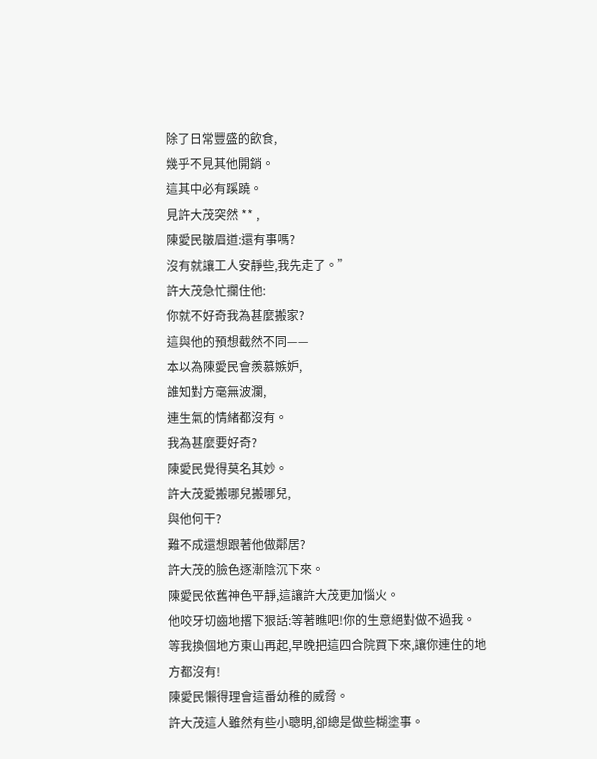除了日常豐盛的飲食,
幾乎不見其他開銷。
這其中必有蹊蹺。
見許大茂突然 ** ,
陳愛民皺眉道:還有事嗎?
沒有就讓工人安靜些,我先走了。”
許大茂急忙攔住他:
你就不好奇我為甚麼搬家?
這與他的預想截然不同——
本以為陳愛民會羨慕嫉妒,
誰知對方毫無波瀾,
連生氣的情緒都沒有。
我為甚麼要好奇?
陳愛民覺得莫名其妙。
許大茂愛搬哪兒搬哪兒,
與他何干?
難不成還想跟著他做鄰居?
許大茂的臉色逐漸陰沉下來。
陳愛民依舊神色平靜,這讓許大茂更加惱火。
他咬牙切齒地撂下狠話:等著瞧吧!你的生意絕對做不過我。
等我換個地方東山再起,早晚把這四合院買下來,讓你連住的地方都沒有!
陳愛民懶得理會這番幼稚的威脅。
許大茂這人雖然有些小聰明,卻總是做些糊塗事。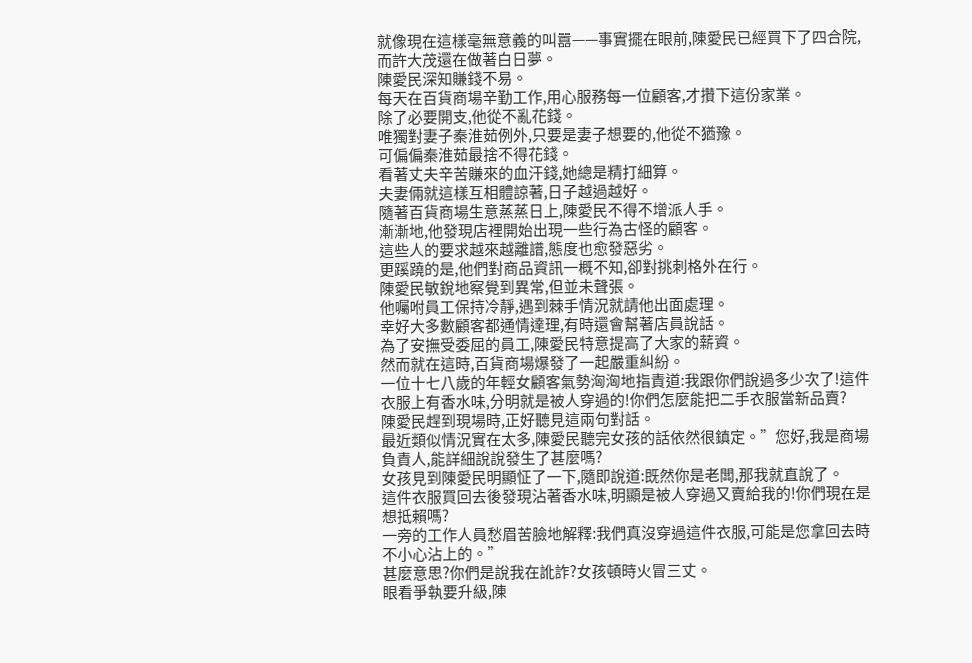就像現在這樣毫無意義的叫囂——事實擺在眼前,陳愛民已經買下了四合院,而許大茂還在做著白日夢。
陳愛民深知賺錢不易。
每天在百貨商場辛勤工作,用心服務每一位顧客,才攢下這份家業。
除了必要開支,他從不亂花錢。
唯獨對妻子秦淮茹例外,只要是妻子想要的,他從不猶豫。
可偏偏秦淮茹最捨不得花錢。
看著丈夫辛苦賺來的血汗錢,她總是精打細算。
夫妻倆就這樣互相體諒著,日子越過越好。
隨著百貨商場生意蒸蒸日上,陳愛民不得不增派人手。
漸漸地,他發現店裡開始出現一些行為古怪的顧客。
這些人的要求越來越離譜,態度也愈發惡劣。
更蹊蹺的是,他們對商品資訊一概不知,卻對挑刺格外在行。
陳愛民敏銳地察覺到異常,但並未聲張。
他囑咐員工保持冷靜,遇到棘手情況就請他出面處理。
幸好大多數顧客都通情達理,有時還會幫著店員說話。
為了安撫受委屈的員工,陳愛民特意提高了大家的薪資。
然而就在這時,百貨商場爆發了一起嚴重糾紛。
一位十七八歲的年輕女顧客氣勢洶洶地指責道:我跟你們說過多少次了!這件衣服上有香水味,分明就是被人穿過的!你們怎麼能把二手衣服當新品賣?
陳愛民趕到現場時,正好聽見這兩句對話。
最近類似情況實在太多,陳愛民聽完女孩的話依然很鎮定。”您好,我是商場負責人,能詳細說說發生了甚麼嗎?
女孩見到陳愛民明顯怔了一下,隨即說道:既然你是老闆,那我就直說了。
這件衣服買回去後發現沾著香水味,明顯是被人穿過又賣給我的!你們現在是想抵賴嗎?
一旁的工作人員愁眉苦臉地解釋:我們真沒穿過這件衣服,可能是您拿回去時不小心沾上的。”
甚麼意思?你們是說我在訛詐?女孩頓時火冒三丈。
眼看爭執要升級,陳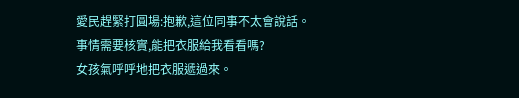愛民趕緊打圓場:抱歉,這位同事不太會說話。
事情需要核實,能把衣服給我看看嗎?
女孩氣呼呼地把衣服遞過來。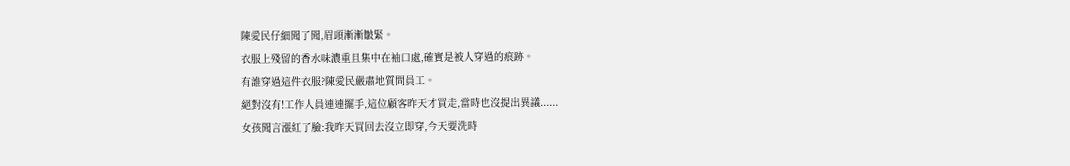陳愛民仔細聞了聞,眉頭漸漸皺緊。
衣服上殘留的香水味濃重且集中在袖口處,確實是被人穿過的痕跡。
有誰穿過這件衣服?陳愛民嚴肅地質問員工。
絕對沒有!工作人員連連擺手,這位顧客昨天才買走,當時也沒提出異議......
女孩聞言漲紅了臉:我昨天買回去沒立即穿,今天要洗時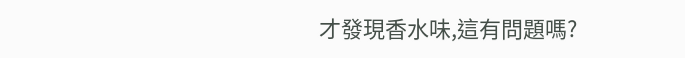才發現香水味,這有問題嗎?